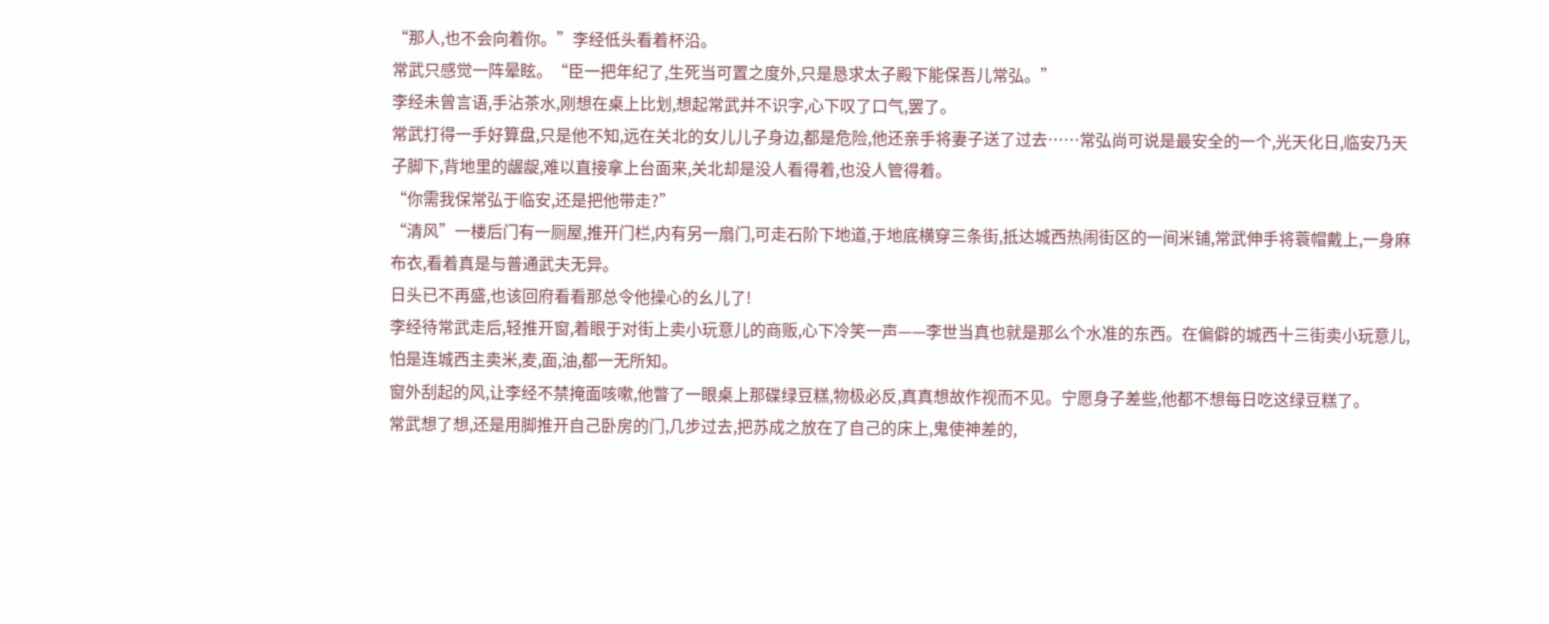“那人,也不会向着你。”李经低头看着杯沿。
常武只感觉一阵晕眩。“臣一把年纪了,生死当可置之度外,只是恳求太子殿下能保吾儿常弘。”
李经未曾言语,手沾茶水,刚想在桌上比划,想起常武并不识字,心下叹了口气,罢了。
常武打得一手好算盘,只是他不知,远在关北的女儿儿子身边,都是危险,他还亲手将妻子送了过去……常弘尚可说是最安全的一个,光天化日,临安乃天子脚下,背地里的龌龊,难以直接拿上台面来,关北却是没人看得着,也没人管得着。
“你需我保常弘于临安,还是把他带走?”
“清风”一楼后门有一厕屋,推开门栏,内有另一扇门,可走石阶下地道,于地底横穿三条街,抵达城西热闹街区的一间米铺,常武伸手将蓑帽戴上,一身麻布衣,看着真是与普通武夫无异。
日头已不再盛,也该回府看看那总令他操心的幺儿了!
李经待常武走后,轻推开窗,着眼于对街上卖小玩意儿的商贩,心下冷笑一声——李世当真也就是那么个水准的东西。在偏僻的城西十三街卖小玩意儿,怕是连城西主卖米,麦,面,油,都一无所知。
窗外刮起的风,让李经不禁掩面咳嗽,他瞥了一眼桌上那碟绿豆糕,物极必反,真真想故作视而不见。宁愿身子差些,他都不想每日吃这绿豆糕了。
常武想了想,还是用脚推开自己卧房的门,几步过去,把苏成之放在了自己的床上,鬼使神差的,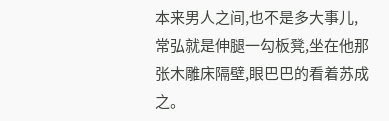本来男人之间,也不是多大事儿,常弘就是伸腿一勾板凳,坐在他那张木雕床隔壁,眼巴巴的看着苏成之。